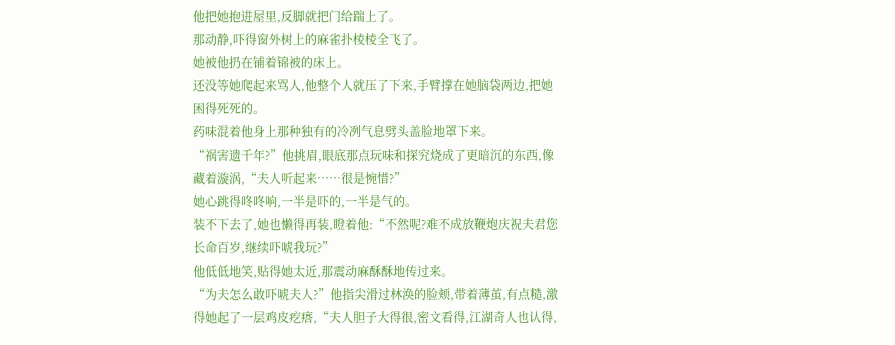他把她抱进屋里,反脚就把门给踹上了。
那动静,吓得窗外树上的麻雀扑棱棱全飞了。
她被他扔在铺着锦被的床上。
还没等她爬起来骂人,他整个人就压了下来,手臂撑在她脑袋两边,把她困得死死的。
药味混着他身上那种独有的冷冽气息劈头盖脸地罩下来。
“祸害遗千年?”他挑眉,眼底那点玩味和探究烧成了更暗沉的东西,像藏着漩涡,“夫人听起来……很是惋惜?”
她心跳得咚咚响,一半是吓的,一半是气的。
装不下去了,她也懒得再装,瞪着他:“不然呢?难不成放鞭炮庆祝夫君您长命百岁,继续吓唬我玩?”
他低低地笑,贴得她太近,那震动麻酥酥地传过来。
“为夫怎么敢吓唬夫人?”他指尖滑过林涣的脸颊,带着薄茧,有点糙,激得她起了一层鸡皮疙瘩,“夫人胆子大得很,密文看得,江湖奇人也认得,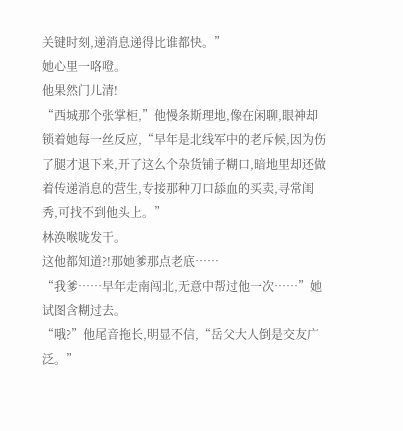关键时刻,递消息递得比谁都快。”
她心里一咯噔。
他果然门儿清!
“西城那个张掌柜,”他慢条斯理地,像在闲聊,眼神却锁着她每一丝反应,“早年是北线军中的老斥候,因为伤了腿才退下来,开了这么个杂货铺子糊口,暗地里却还做着传递消息的营生,专接那种刀口舔血的买卖,寻常闺秀,可找不到他头上。”
林涣喉咙发干。
这他都知道?!那她爹那点老底……
“我爹……早年走南闯北,无意中帮过他一次……”她试图含糊过去。
“哦?”他尾音拖长,明显不信,“岳父大人倒是交友广泛。”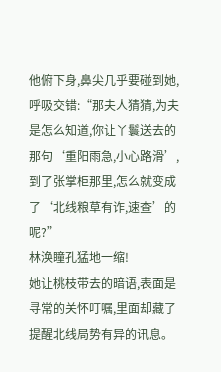他俯下身,鼻尖几乎要碰到她,呼吸交错:“那夫人猜猜,为夫是怎么知道,你让丫鬟送去的那句‘重阳雨急,小心路滑’,到了张掌柜那里,怎么就变成了‘北线粮草有诈,速查’的呢?”
林涣瞳孔猛地一缩!
她让桃枝带去的暗语,表面是寻常的关怀叮嘱,里面却藏了提醒北线局势有异的讯息。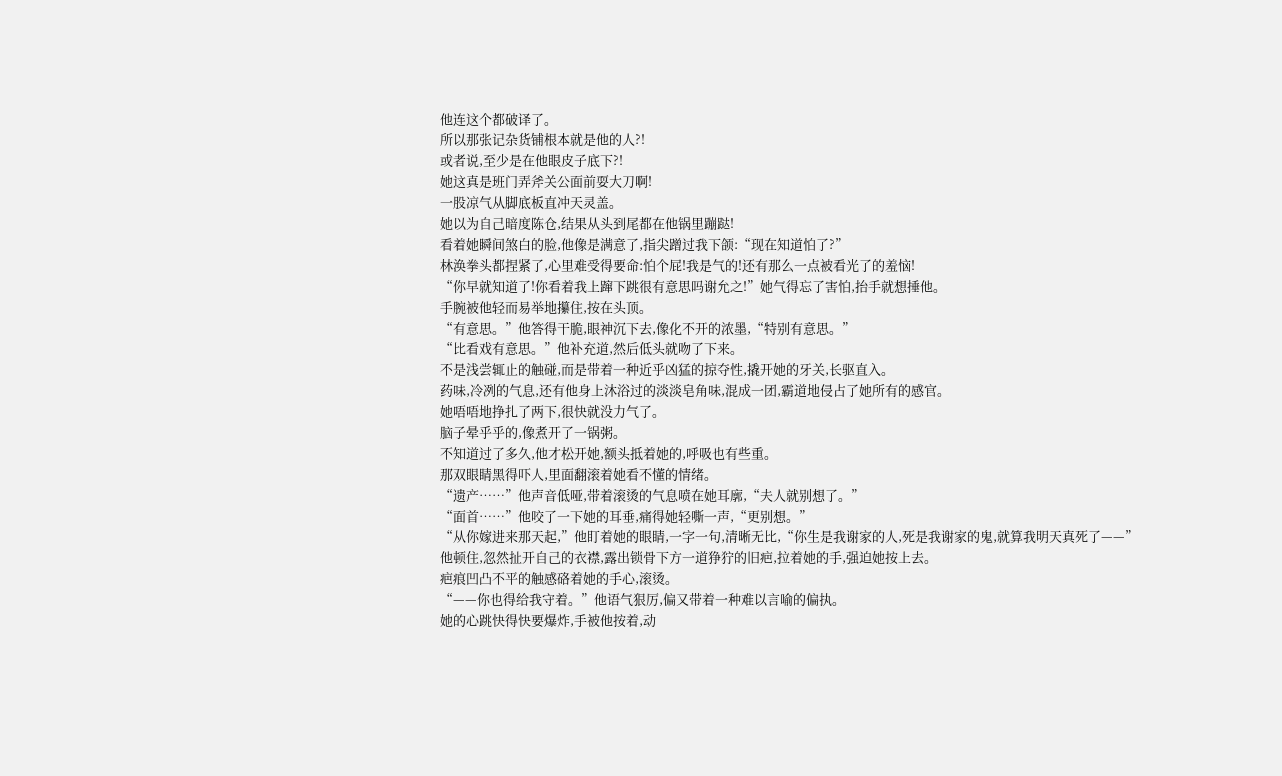他连这个都破译了。
所以那张记杂货铺根本就是他的人?!
或者说,至少是在他眼皮子底下?!
她这真是班门弄斧关公面前耍大刀啊!
一股凉气从脚底板直冲天灵盖。
她以为自己暗度陈仓,结果从头到尾都在他锅里蹦跶!
看着她瞬间煞白的脸,他像是满意了,指尖蹭过我下颌:“现在知道怕了?”
林涣拳头都捏紧了,心里难受得要命:怕个屁!我是气的!还有那么一点被看光了的羞恼!
“你早就知道了!你看着我上蹿下跳很有意思吗谢允之!”她气得忘了害怕,抬手就想捶他。
手腕被他轻而易举地攥住,按在头顶。
“有意思。”他答得干脆,眼神沉下去,像化不开的浓墨,“特别有意思。”
“比看戏有意思。”他补充道,然后低头就吻了下来。
不是浅尝辄止的触碰,而是带着一种近乎凶猛的掠夺性,撬开她的牙关,长驱直入。
药味,冷冽的气息,还有他身上沐浴过的淡淡皂角味,混成一团,霸道地侵占了她所有的感官。
她唔唔地挣扎了两下,很快就没力气了。
脑子晕乎乎的,像煮开了一锅粥。
不知道过了多久,他才松开她,额头抵着她的,呼吸也有些重。
那双眼睛黑得吓人,里面翻滚着她看不懂的情绪。
“遗产……”他声音低哑,带着滚烫的气息喷在她耳廓,“夫人就别想了。”
“面首……”他咬了一下她的耳垂,痛得她轻嘶一声,“更别想。”
“从你嫁进来那天起,”他盯着她的眼睛,一字一句,清晰无比,“你生是我谢家的人,死是我谢家的鬼,就算我明天真死了——”
他顿住,忽然扯开自己的衣襟,露出锁骨下方一道狰狞的旧疤,拉着她的手,强迫她按上去。
疤痕凹凸不平的触感硌着她的手心,滚烫。
“——你也得给我守着。”他语气狠厉,偏又带着一种难以言喻的偏执。
她的心跳快得快要爆炸,手被他按着,动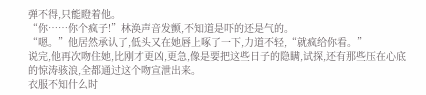弹不得,只能瞪着他。
“你……你个疯子!”林涣声音发颤,不知道是吓的还是气的。
“嗯。”他居然承认了,低头又在她唇上啄了一下,力道不轻,“就疯给你看。”
说完,他再次吻住她,比刚才更凶,更急,像是要把这些日子的隐瞒,试探,还有那些压在心底的惊涛骇浪,全都通过这个吻宣泄出来。
衣服不知什么时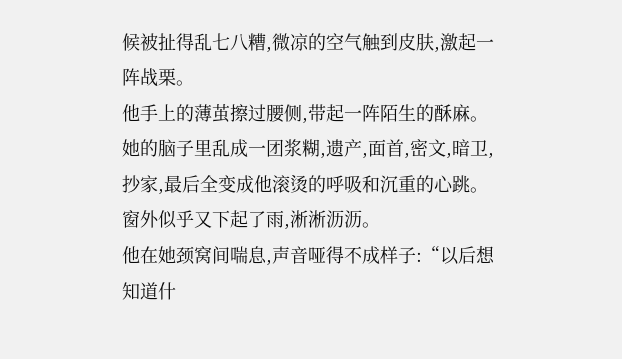候被扯得乱七八糟,微凉的空气触到皮肤,激起一阵战栗。
他手上的薄茧擦过腰侧,带起一阵陌生的酥麻。
她的脑子里乱成一团浆糊,遗产,面首,密文,暗卫,抄家,最后全变成他滚烫的呼吸和沉重的心跳。
窗外似乎又下起了雨,淅淅沥沥。
他在她颈窝间喘息,声音哑得不成样子:“以后想知道什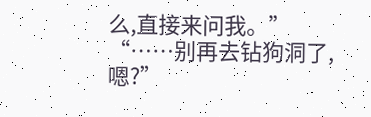么,直接来问我。”
“……别再去钻狗洞了,嗯?”